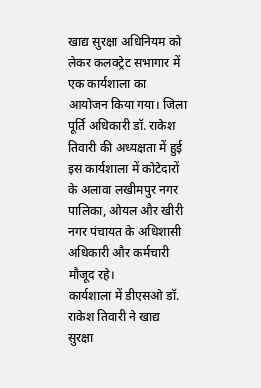खाद्य सुरक्षा अधिनियम को लेकर कलक्ट्रेट सभागार में एक कार्यशाला का आयोजन किया गया। जिला पूर्ति अधिकारी डॉ. राकेश तिवारी की अध्यक्षता में हुई इस कार्यशाला में कोटेदारों के अलावा लखीमपुर नगर पालिका, ओयल और खीरी नगर पंचायत के अधिशासी अधिकारी और कर्मचारी मौजूद रहे।
कार्यशाला में डीएसओ डॉ. राकेश तिवारी ने खाद्य सुरक्षा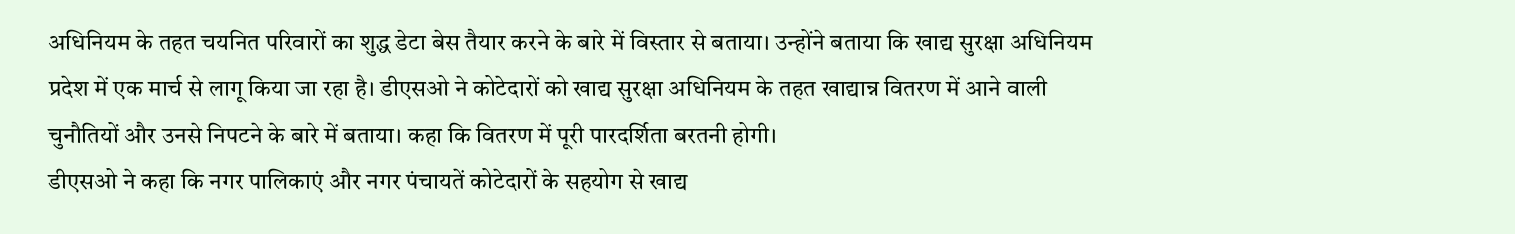अधिनियम के तहत चयनित परिवारों का शुद्ध डेटा बेस तैयार करने के बारे में विस्तार से बताया। उन्होंने बताया कि खाद्य सुरक्षा अधिनियम प्रदेश में एक मार्च से लागू किया जा रहा है। डीएसओ ने कोटेदारों को खाद्य सुरक्षा अधिनियम के तहत खाद्यान्न वितरण में आने वाली चुनौतियों और उनसे निपटने के बारे में बताया। कहा कि वितरण में पूरी पारदर्शिता बरतनी होगी।
डीएसओ ने कहा कि नगर पालिकाएं और नगर पंचायतें कोटेदारों के सहयोग से खाद्य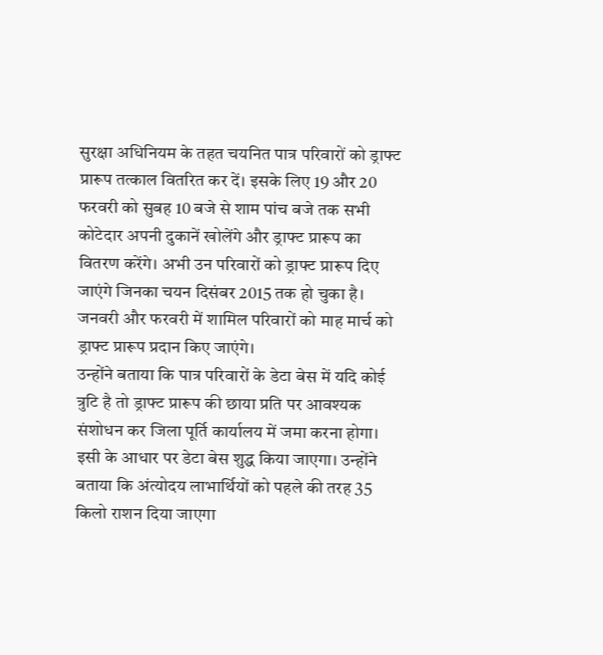सुरक्षा अधिनियम के तहत चयनित पात्र परिवारों को ड्राफ्ट प्रारूप तत्काल वितरित कर दें। इसके लिए 19 और 20 फरवरी को सुबह 10 बजे से शाम पांच बजे तक सभी कोटेदार अपनी दुकानें खोलेंगे और ड्राफ्ट प्रारूप का वितरण करेंगे। अभी उन परिवारों को ड्राफ्ट प्रारूप दिए जाएंगे जिनका चयन दिसंबर 2015 तक हो चुका है। जनवरी और फरवरी में शामिल परिवारों को माह मार्च को ड्राफ्ट प्रारूप प्रदान किए जाएंगे।
उन्होंने बताया कि पात्र परिवारों के डेटा बेस में यदि कोई त्रुटि है तो ड्राफ्ट प्रारूप की छाया प्रति पर आवश्यक संशोधन कर जिला पूर्ति कार्यालय में जमा करना होगा। इसी के आधार पर डेटा बेस शुद्ध किया जाएगा। उन्होंने बताया कि अंत्योदय लाभार्थियों को पहले की तरह 35 किलो राशन दिया जाएगा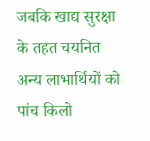जबकि खाद्य सुरक्षा के तहत चयनित अन्य लाभार्थियों को पांच किलो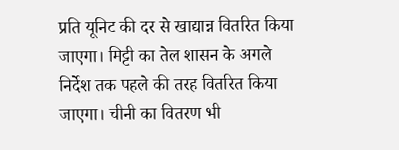प्रति यूनिट की दर से खाद्यान्न वितरित किया जाएगा। मिट्टी का तेल शासन के अगले निर्देश तक पहले की तरह वितरित किया जाएगा। चीनी का वितरण भी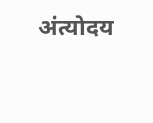अंत्योदय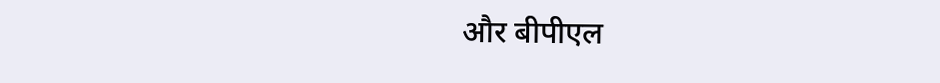और बीपीएल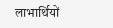लाभार्थियों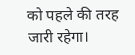को पहले की तरह जारी रहेगा।